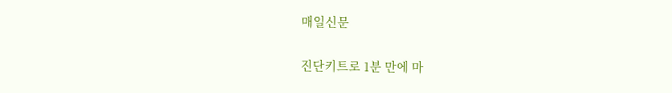매일신문

진단키트로 1분 만에 마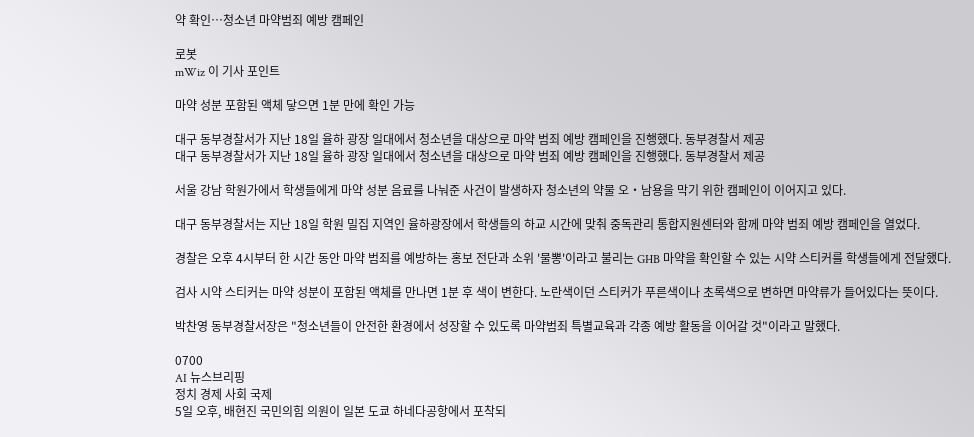약 확인…청소년 마약범죄 예방 캠페인

로봇
mWiz 이 기사 포인트

마약 성분 포함된 액체 닿으면 1분 만에 확인 가능

대구 동부경찰서가 지난 18일 율하 광장 일대에서 청소년을 대상으로 마약 범죄 예방 캠페인을 진행했다. 동부경찰서 제공
대구 동부경찰서가 지난 18일 율하 광장 일대에서 청소년을 대상으로 마약 범죄 예방 캠페인을 진행했다. 동부경찰서 제공

서울 강남 학원가에서 학생들에게 마약 성분 음료를 나눠준 사건이 발생하자 청소년의 약물 오‧남용을 막기 위한 캠페인이 이어지고 있다.

대구 동부경찰서는 지난 18일 학원 밀집 지역인 율하광장에서 학생들의 하교 시간에 맞춰 중독관리 통합지원센터와 함께 마약 범죄 예방 캠페인을 열었다.

경찰은 오후 4시부터 한 시간 동안 마약 범죄를 예방하는 홍보 전단과 소위 '물뽕'이라고 불리는 GHB 마약을 확인할 수 있는 시약 스티커를 학생들에게 전달했다.

검사 시약 스티커는 마약 성분이 포함된 액체를 만나면 1분 후 색이 변한다. 노란색이던 스티커가 푸른색이나 초록색으로 변하면 마약류가 들어있다는 뜻이다.

박찬영 동부경찰서장은 "청소년들이 안전한 환경에서 성장할 수 있도록 마약범죄 특별교육과 각종 예방 활동을 이어갈 것"이라고 말했다.

0700
AI 뉴스브리핑
정치 경제 사회 국제
5일 오후, 배현진 국민의힘 의원이 일본 도쿄 하네다공항에서 포착되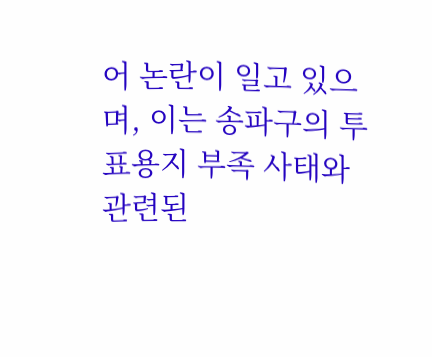어 논란이 일고 있으며, 이는 송파구의 투표용지 부족 사태와 관련된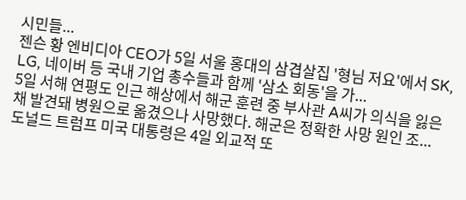시민들...
젠슨 황 엔비디아 CEO가 5일 서울 홍대의 삼겹살집 '형님 저요'에서 SK, LG, 네이버 등 국내 기업 총수들과 함께 '삼소 회동'을 가...
5일 서해 연평도 인근 해상에서 해군 훈련 중 부사관 A씨가 의식을 잃은 채 발견돼 병원으로 옮겼으나 사망했다. 해군은 정확한 사망 원인 조...
도널드 트럼프 미국 대통령은 4일 외교적 또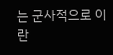는 군사적으로 이란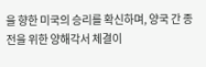을 향한 미국의 승리를 확신하며, 양국 간 종전을 위한 양해각서 체결이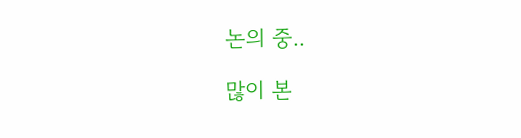논의 중..

많이 본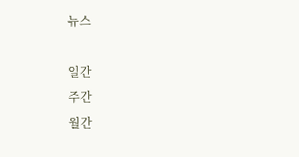뉴스

일간
주간
월간